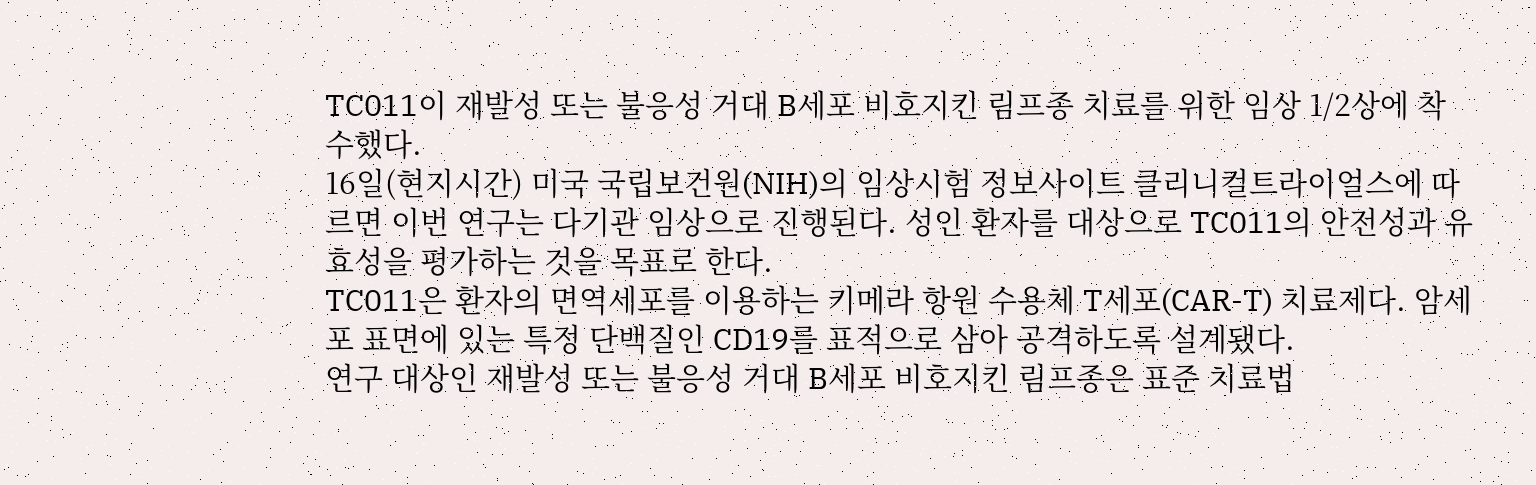TC011이 재발성 또는 불응성 거대 B세포 비호지킨 림프종 치료를 위한 임상 1/2상에 착수했다.
16일(현지시간) 미국 국립보건원(NIH)의 임상시험 정보사이트 클리니컬트라이얼스에 따르면 이번 연구는 다기관 임상으로 진행된다. 성인 환자를 대상으로 TC011의 안전성과 유효성을 평가하는 것을 목표로 한다.
TC011은 환자의 면역세포를 이용하는 키메라 항원 수용체 T세포(CAR-T) 치료제다. 암세포 표면에 있는 특정 단백질인 CD19를 표적으로 삼아 공격하도록 설계됐다.
연구 대상인 재발성 또는 불응성 거대 B세포 비호지킨 림프종은 표준 치료법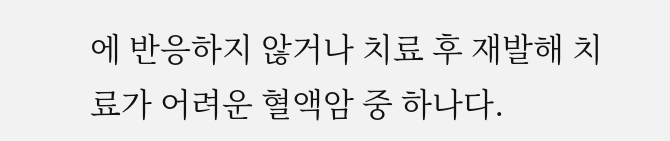에 반응하지 않거나 치료 후 재발해 치료가 어려운 혈액암 중 하나다.